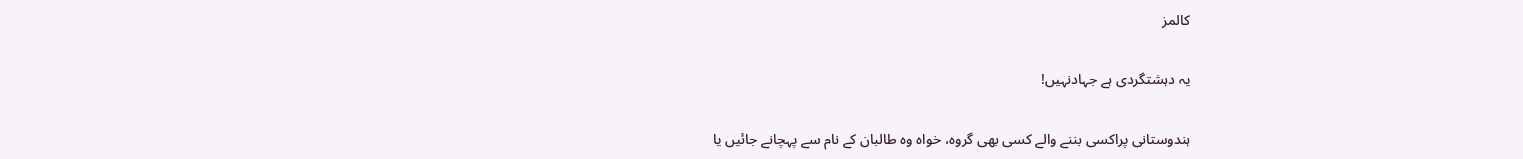کالمز

یہ دہشتگردی ہے جہادنہیں!

ہندوستانی پراکسی بننے والے کسی بھی گروہ، خواہ وہ طالبان کے نام سے پہچانے جائیں یا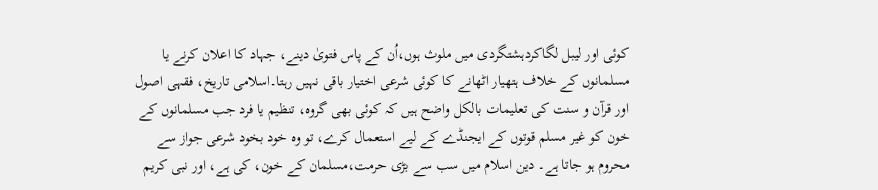کوئی اور لیبل لگاکردہشتگردی میں ملوث ہوں،اُن کے پاس فتویٰ دینے، جہاد کا اعلان کرنے یا مسلمانوں کے خلاف ہتھیار اٹھانے کا کوئی شرعی اختیار باقی نہیں رہتا۔اسلامی تاریخ، فقہی اصول اور قرآن و سنت کی تعلیمات بالکل واضح ہیں کہ کوئی بھی گروہ، تنظیم یا فرد جب مسلمانوں کے خون کو غیر مسلم قوتوں کے ایجنڈے کے لیے استعمال کرے، تو وہ خود بخود شرعی جواز سے محروم ہو جاتا ہے۔ دین اسلام میں سب سے بڑی حرمت،مسلمان کے خون، کی ہے، اور نبی کریم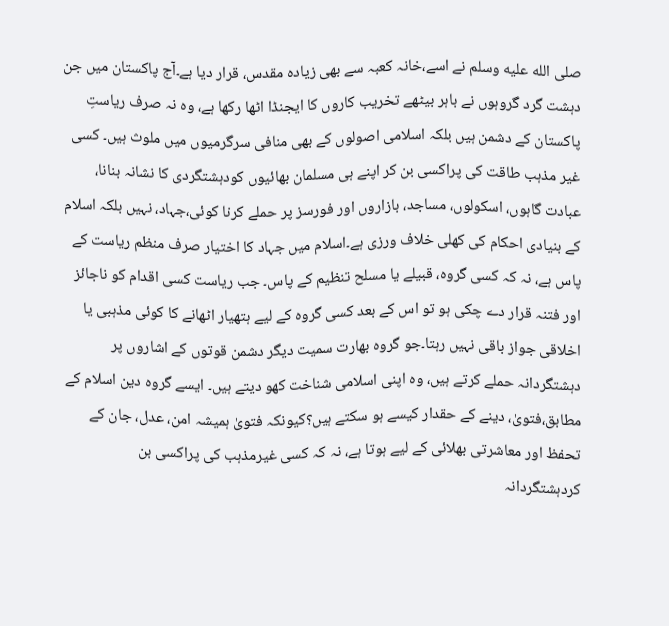صلى الله عليه وسلم نے اسے،خانہ کعبہ سے بھی زیادہ مقدس، قرار دیا ہے۔آج پاکستان میں جن دہشت گرد گروہوں نے باہر بیٹھے تخریب کاروں کا ایجنڈا اٹھا رکھا ہے، وہ نہ صرف ریاستِ پاکستان کے دشمن ہیں بلکہ اسلامی اصولوں کے بھی منافی سرگرمیوں میں ملوث ہیں۔ کسی غیر مذہب طاقت کی پراکسی بن کر اپنے ہی مسلمان بھائیوں کودہشتگردی کا نشانہ بنانا، عبادت گاہوں، اسکولوں، مساجد، بازاروں اور فورسز پر حملے کرنا کوئی،جہاد، نہیں بلکہ اسلام کے بنیادی احکام کی کھلی خلاف ورزی ہے۔اسلام میں جہاد کا اختیار صرف منظم ریاست کے پاس ہے، نہ کہ کسی گروہ، قبیلے یا مسلح تنظیم کے پاس۔ جب ریاست کسی اقدام کو ناجائز اور فتنہ قرار دے چکی ہو تو اس کے بعد کسی گروہ کے لیے ہتھیار اٹھانے کا کوئی مذہبی یا اخلاقی جواز باقی نہیں رہتا۔جو گروہ بھارت سمیت دیگر دشمن قوتوں کے اشاروں پر دہشتگردانہ حملے کرتے ہیں، وہ اپنی اسلامی شناخت کھو دیتے ہیں۔ ایسے گروہ دین اسلام کے مطابق،فتویٰ، دینے کے حقدار کیسے ہو سکتے ہیں؟کیونکہ فتویٰ ہمیشہ امن، عدل، جان کے تحفظ اور معاشرتی بھلائی کے لیے ہوتا ہے، نہ کہ کسی غیرمذہب کی پراکسی بن کردہشتگردانہ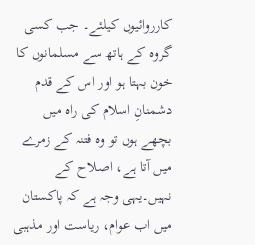کارروائیوں کیلئے۔ جب کسی گروہ کے ہاتھ سے مسلمانوں کا خون بہتا ہو اور اس کے قدم دشمنانِ اسلام کی راہ میں بچھے ہوں تو وہ فتنہ کے زمرے میں آتا ہے، اصلاح کے نہیں۔یہی وجہ ہے کہ پاکستان میں اب عوام، ریاست اور مذہبی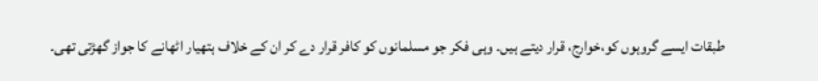طبقات ایسے گروہوں کو،خوارج، قرار دیتے ہیں۔ وہی فکر جو مسلمانوں کو کافر قرار دے کر ان کے خلاف ہتھیار اٹھانے کا جواز گھڑتی تھی۔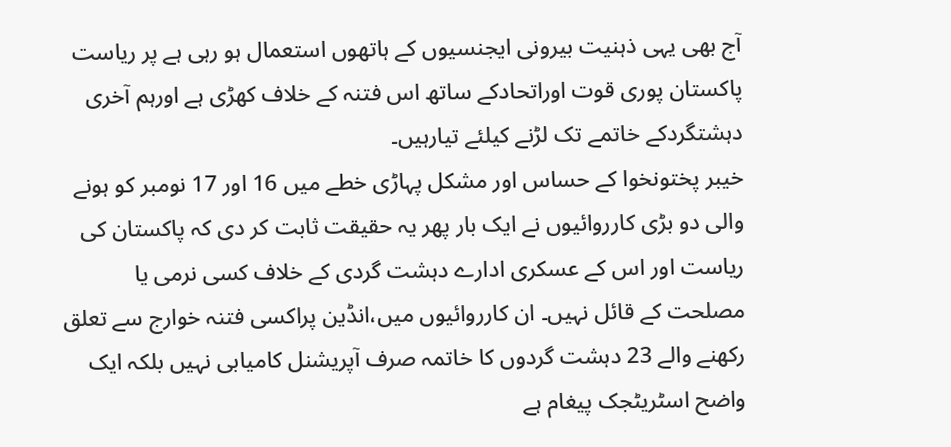آج بھی یہی ذہنیت بیرونی ایجنسیوں کے ہاتھوں استعمال ہو رہی ہے پر ریاست پاکستان پوری قوت اوراتحادکے ساتھ اس فتنہ کے خلاف کھڑی ہے اورہم آخری دہشتگردکے خاتمے تک لڑنے کیلئے تیارہیں۔
خیبر پختونخوا کے حساس اور مشکل پہاڑی خطے میں 16 اور 17 نومبر کو ہونے والی دو بڑی کارروائیوں نے ایک بار پھر یہ حقیقت ثابت کر دی کہ پاکستان کی ریاست اور اس کے عسکری ادارے دہشت گردی کے خلاف کسی نرمی یا مصلحت کے قائل نہیں۔ ان کارروائیوں میں،انڈین پراکسی فتنہ خوارج سے تعلق رکھنے والے 23 دہشت گردوں کا خاتمہ صرف آپریشنل کامیابی نہیں بلکہ ایک واضح اسٹریٹجک پیغام ہے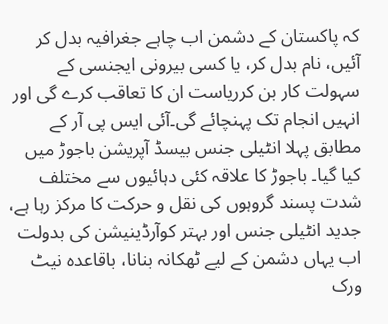کہ پاکستان کے دشمن اب چاہے جغرافیہ بدل کر آئیں، نام بدل کر، یا کسی بیرونی ایجنسی کے سہولت کار بن کرریاست ان کا تعاقب کرے گی اور انہیں انجام تک پہنچائے گی۔آئی ایس پی آر کے مطابق پہلا انٹیلی جنس بیسڈ آپریشن باجوڑ میں کیا گیا۔ باجوڑ کا علاقہ کئی دہائیوں سے مختلف شدت پسند گروہوں کی نقل و حرکت کا مرکز رہا ہے، جدید انٹیلی جنس اور بہتر کوآرڈینیشن کی بدولت اب یہاں دشمن کے لیے ٹھکانہ بنانا، باقاعدہ نیٹ ورک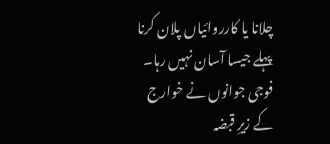چلانا یا کارروائیاں پلان کرنا پہلے جیسا آسان نہیں رہا۔ فوجی جوانوں نے خوارج کے زیرِ قبضہ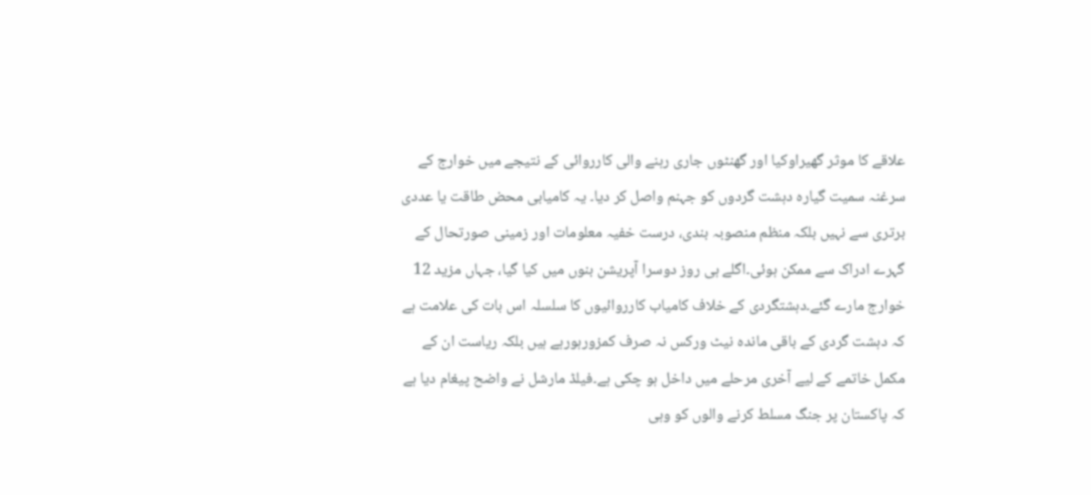علاقے کا موثر گھیراوکیا اور گھنٹوں جاری رہنے والی کارروائی کے نتیجے میں خوارج کے سرغنہ سمیت گیارہ دہشت گردوں کو جہنم واصل کر دیا۔ یہ کامیابی محض طاقت یا عددی برتری سے نہیں بلکہ منظم منصوبہ بندی، درست خفیہ معلومات اور زمینی صورتحال کے گہرے ادراک سے ممکن ہوئی۔اگلے ہی روز دوسرا آپریشن بنوں میں کیا گیا، جہاں مزید 12 خوارج مارے گئے۔دہشتگردی کے خلاف کامیاب کارروائیوں کا سلسلہ اس بات کی علامت ہے کہ دہشت گردی کے باقی ماندہ نیٹ ورکس نہ صرف کمزورہورہے ہیں بلکہ ریاست ان کے مکمل خاتمے کے لیے آخری مرحلے میں داخل ہو چکی ہے۔فیلڈ مارشل نے واضح پیغام دیا ہے کہ پاکستان پر جنگ مسلط کرنے والوں کو وہی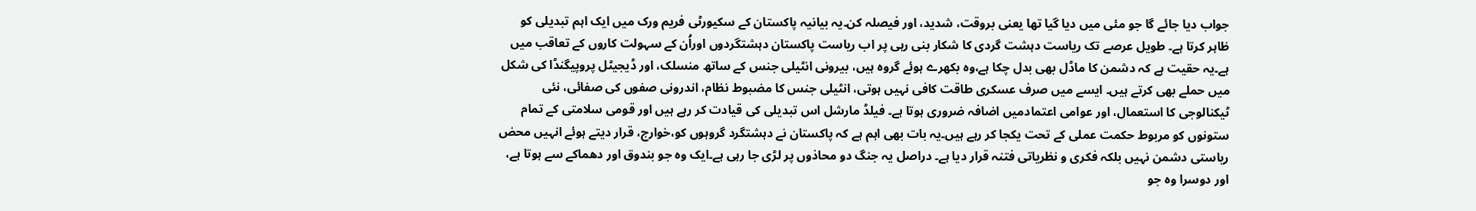جواب دیا جائے گا جو مئی میں دیا گیا تھا یعنی بروقت، شدید، اور فیصلہ کن۔یہ بیانیہ پاکستان کے سکیورٹی فریم ورک میں ایک اہم تبدیلی کو ظاہر کرتا ہے۔ طویل عرصے تک ریاست دہشت گردی کا شکار بنی رہی پر اب ریاست پاکستان دہشتگردوں اوراُن کے سہولت کاروں کے تعاقب میں ہے۔یہ حقیت ہے کہ دشمن کا ماڈل بھی بدل چکا ہے،وہ بکھرے ہوئے گروہ ہیں، بیرونی انٹیلی جنس کے ساتھ منسلک، اور ڈیجیٹل پروپیگنڈا کی شکل میں حملے بھی کرتے ہیں۔ ایسے میں صرف عسکری طاقت کافی نہیں ہوتی، انٹیلی جنس کا مضبوط نظام، اندرونی صفوں کی صفائی، نئی ٹیکنالوجی کا استعمال، اور عوامی اعتمادمیں اضافہ ضروری ہوتا ہے۔ فیلڈ مارشل اس تبدیلی کی قیادت کر رہے ہیں اور قومی سلامتی کے تمام ستونوں کو مربوط حکمت عملی کے تحت یکجا کر رہے ہیں۔یہ بات بھی اہم ہے کہ پاکستان نے دہشتگرد گروہوں کو،خوارج، قرار دیتے ہوئے انہیں محض ریاستی دشمن نہیں بلکہ فکری و نظریاتی فتنہ قرار دیا ہے۔ دراصل یہ جنگ دو محاذوں پر لڑی جا رہی ہے۔ایک وہ جو بندوق اور دھماکے سے ہوتا ہے، اور دوسرا وہ جو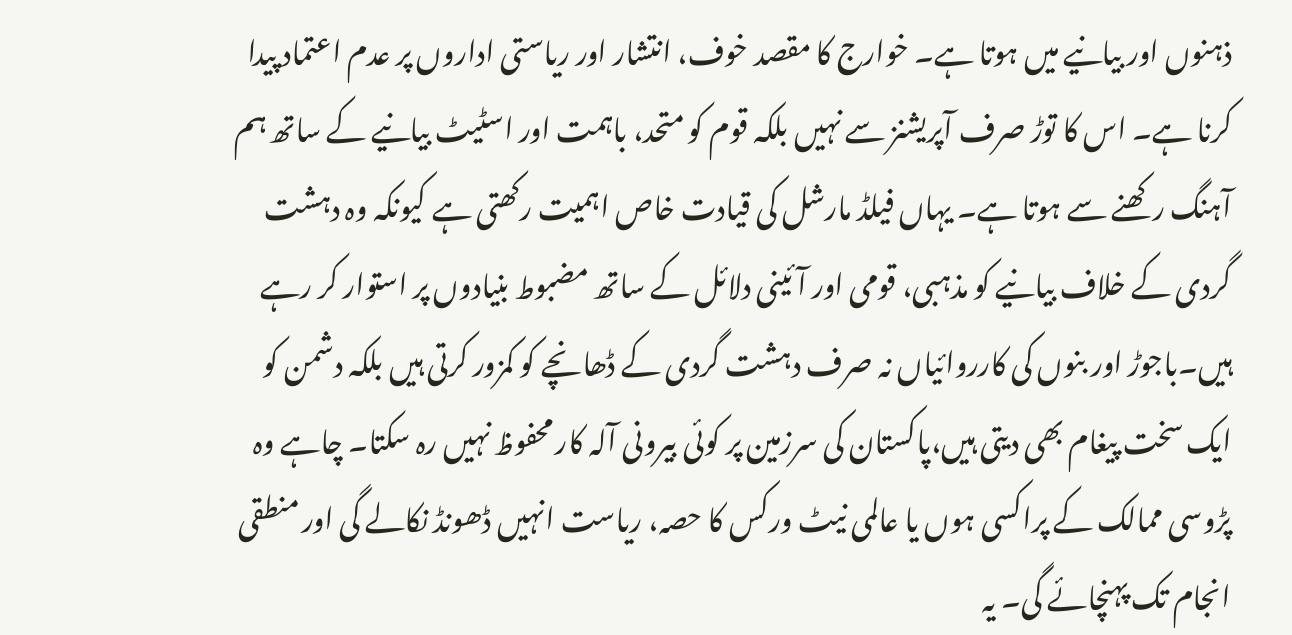ذہنوں اور بیانیے میں ہوتا ہے۔ خوارج کا مقصد خوف، انتشار اور ریاستی اداروں پر عدم اعتماد پیدا کرنا ہے۔ اس کا توڑ صرف آپریشنز سے نہیں بلکہ قوم کو متحد، باہمت اور اسٹیٹ بیانیے کے ساتھ ہم آہنگ رکھنے سے ہوتا ہے۔ یہاں فیلڈ مارشل کی قیادت خاص اہمیت رکھتی ہے کیونکہ وہ دہشت گردی کے خلاف بیانیے کو مذہبی، قومی اور آئینی دلائل کے ساتھ مضبوط بنیادوں پر استوار کر رہے ہیں۔باجوڑ اور بنوں کی کارروائیاں نہ صرف دہشت گردی کے ڈھانچے کو کمزور کرتی ہیں بلکہ دشمن کو ایک سخت پیغام بھی دیتی ہیں،پاکستان کی سرزمین پر کوئی بیرونی آلہ کار محفوظ نہیں رہ سکتا۔ چاہے وہ پڑوسی ممالک کے پراکسی ہوں یا عالمی نیٹ ورکس کا حصہ، ریاست انہیں ڈھونڈ نکالے گی اور منطقی انجام تک پہنچائے گی۔ یہ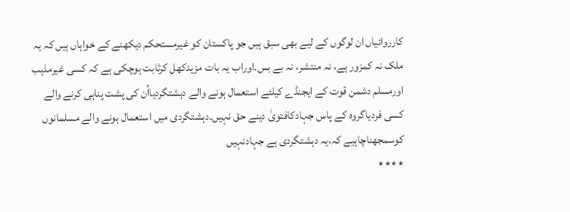کارروائیاں ان لوگوں کے لیے بھی سبق ہیں جو پاکستان کو غیرمستحکم دیکھنے کے خواہاں ہیں کہ یہ ملک نہ کمزور ہے، نہ منتشر، نہ بے بس۔اوراب یہ بات مزیدکھل کرثابت ہوچکی ہے کہ کسی غیرمذہب اورمسلم دشمن قوت کے ایجنڈے کیلئے استعمال ہونے والے دہشتگردیااُن کی پشت پناہی کرنے والے کسی فردیاگروہ کے پاس جہادکافتویٰ دینے حق نہیں۔دہشتگردی میں استعمال ہونے والے مسلمانوں کوسمجھناچاہیے کہ،یہ دہشتگردی ہے جہادنہیں
٭٭٭٭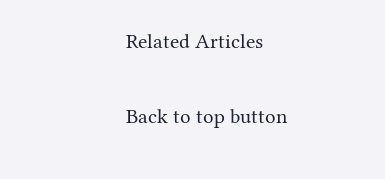Related Articles

Back to top button